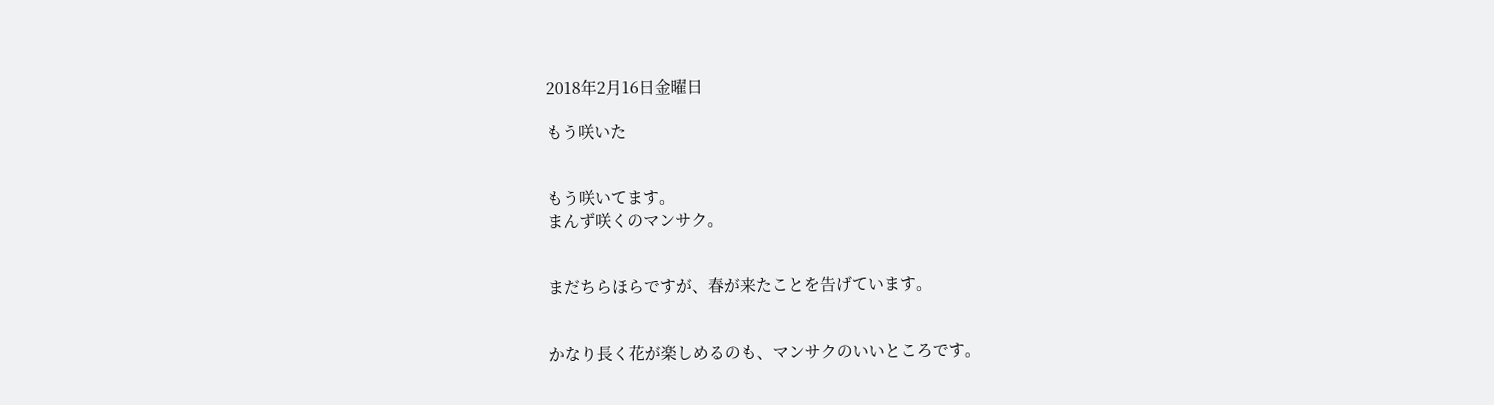2018年2月16日金曜日

もう咲いた


もう咲いてます。
まんず咲くのマンサク。


まだちらほらですが、春が来たことを告げています。


かなり長く花が楽しめるのも、マンサクのいいところです。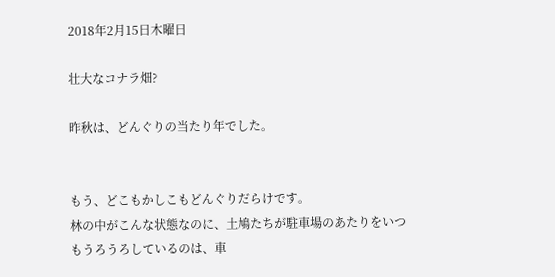2018年2月15日木曜日

壮大なコナラ畑?

昨秋は、どんぐりの当たり年でした。


もう、どこもかしこもどんぐりだらけです。
林の中がこんな状態なのに、土鳩たちが駐車場のあたりをいつもうろうろしているのは、車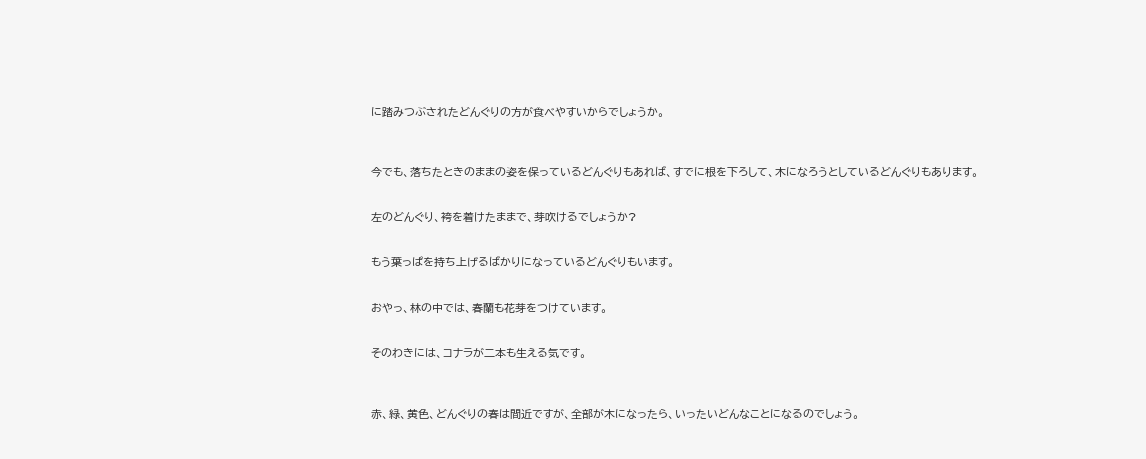に踏みつぶされたどんぐりの方が食べやすいからでしょうか。



今でも、落ちたときのままの姿を保っているどんぐりもあれば、すでに根を下ろして、木になろうとしているどんぐりもあります。


左のどんぐり、袴を着けたままで、芽吹けるでしょうか?


もう葉っぱを持ち上げるばかりになっているどんぐりもいます。


おやっ、林の中では、春蘭も花芽をつけています。


そのわきには、コナラが二本も生える気です。



赤、緑、黄色、どんぐりの春は間近ですが、全部が木になったら、いったいどんなことになるのでしょう。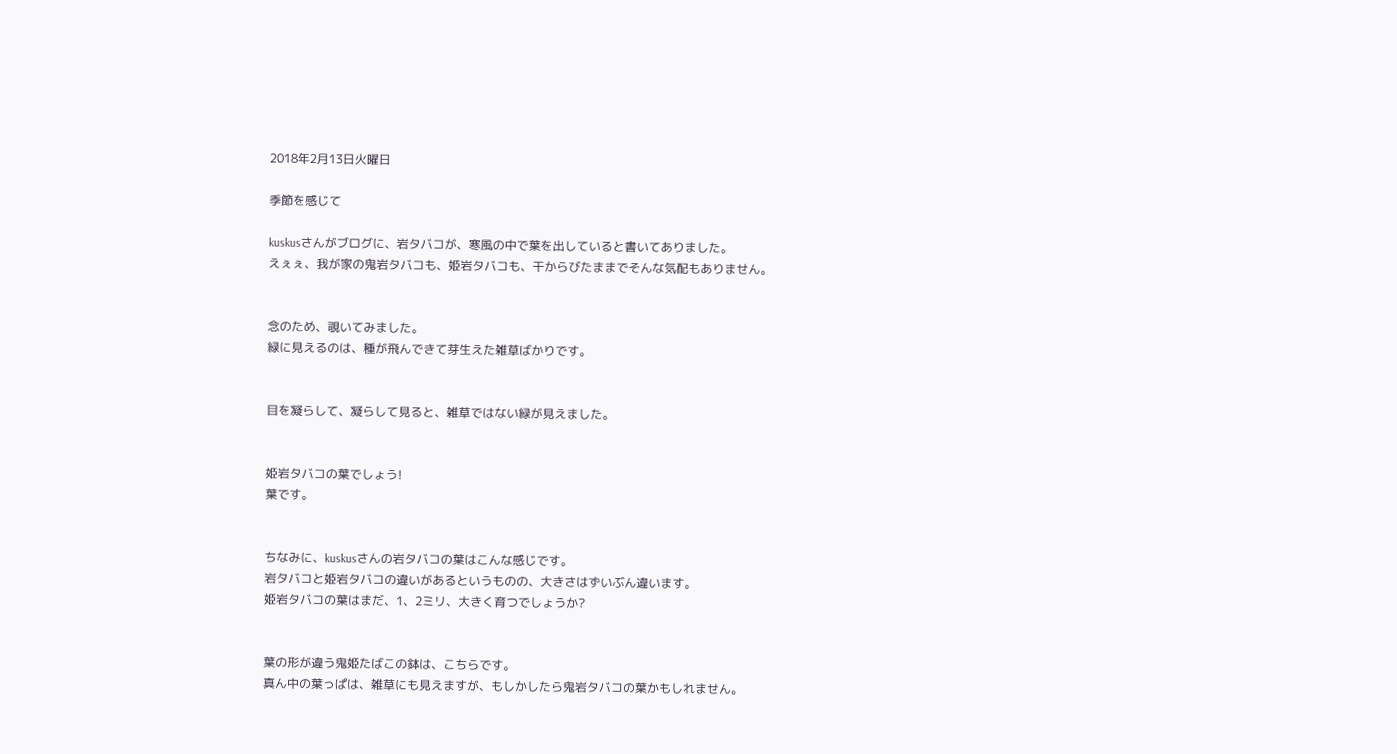2018年2月13日火曜日

季節を感じて

kuskusさんがブログに、岩タバコが、寒風の中で葉を出していると書いてありました。
えぇぇ、我が家の鬼岩タバコも、姫岩タバコも、干からびたままでそんな気配もありません。


念のため、覗いてみました。
緑に見えるのは、種が飛んできて芽生えた雑草ばかりです。


目を凝らして、凝らして見ると、雑草ではない緑が見えました。


姫岩タバコの葉でしょう!
葉です。


ちなみに、kuskusさんの岩タバコの葉はこんな感じです。
岩タバコと姫岩タバコの違いがあるというものの、大きさはずいぶん違います。
姫岩タバコの葉はまだ、1、2ミリ、大きく育つでしょうか?


葉の形が違う鬼姫たばこの鉢は、こちらです。
真ん中の葉っぱは、雑草にも見えますが、もしかしたら鬼岩タバコの葉かもしれません。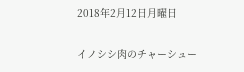2018年2月12日月曜日

イノシシ肉のチャーシュー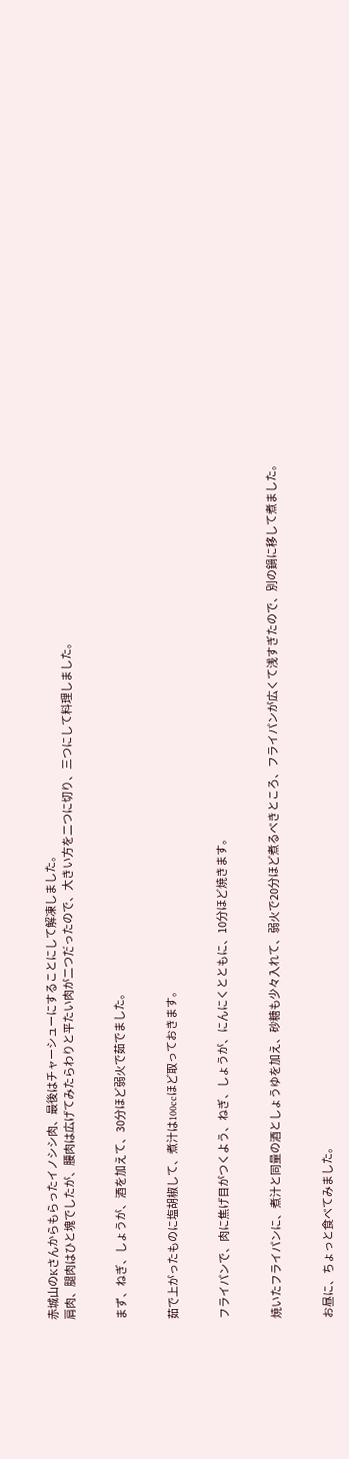赤城山のKさんからもらったイノシシ肉、最後はチャーシューにすることにして解凍しました。
肩肉、腿肉はひと塊でしたが、腰肉は広げてみたらわりと平たい肉が二つだったので、大きい方を二つに切り、三つにして料理しました。


まず、ねぎ、しょうが、酒を加えて、30分ほど弱火で茹でました。


茹で上がったものに塩胡椒して、煮汁は100ccほど取っておきます。


フライパンで、肉に焦げ目がつくよう、ねぎ、しょうが、にんにくとともに、10分ほど焼きます。


焼いたフライパンに、煮汁と同量の酒としょうゆを加え、砂糖も少々入れて、弱火で20分ほど煮るべきところ、フライパンが広くて浅すぎたので、別の鍋に移して煮ました。


お昼に、ちょっと食べてみました。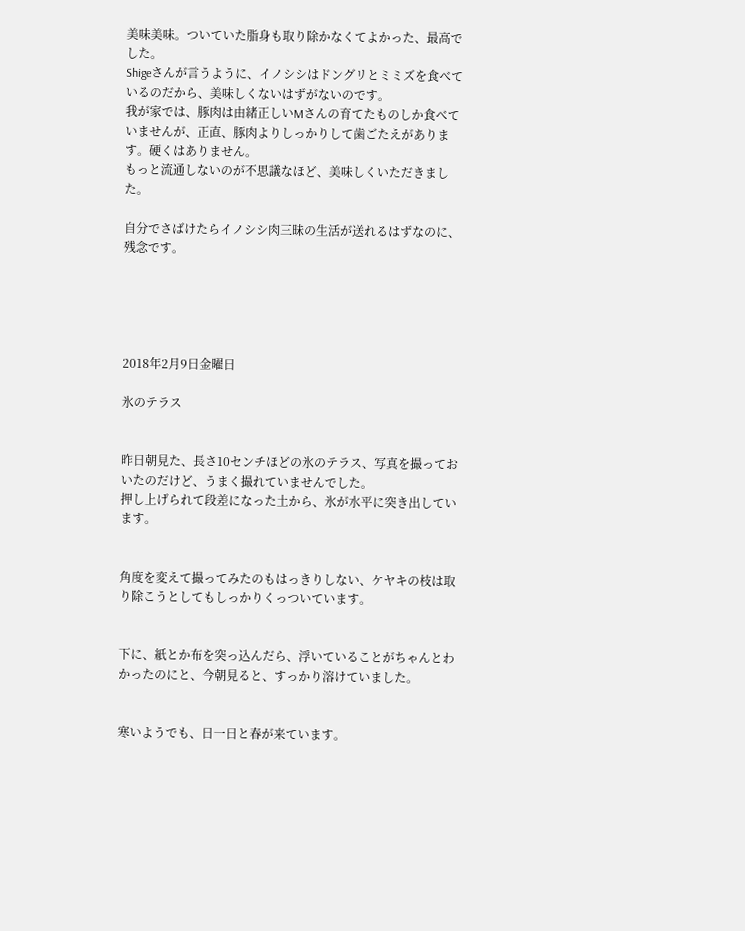美味美味。ついていた脂身も取り除かなくてよかった、最高でした。
Shigeさんが言うように、イノシシはドングリとミミズを食べているのだから、美味しくないはずがないのです。
我が家では、豚肉は由緒正しいMさんの育てたものしか食べていませんが、正直、豚肉よりしっかりして歯ごたえがあります。硬くはありません。
もっと流通しないのが不思議なほど、美味しくいただきました。

自分でさばけたらイノシシ肉三昧の生活が送れるはずなのに、残念です。





2018年2月9日金曜日

氷のテラス


昨日朝見た、長さ10センチほどの氷のテラス、写真を撮っておいたのだけど、うまく撮れていませんでした。
押し上げられて段差になった土から、氷が水平に突き出しています。


角度を変えて撮ってみたのもはっきりしない、ケヤキの枝は取り除こうとしてもしっかりくっついています。


下に、紙とか布を突っ込んだら、浮いていることがちゃんとわかったのにと、今朝見ると、すっかり溶けていました。


寒いようでも、日一日と春が来ています。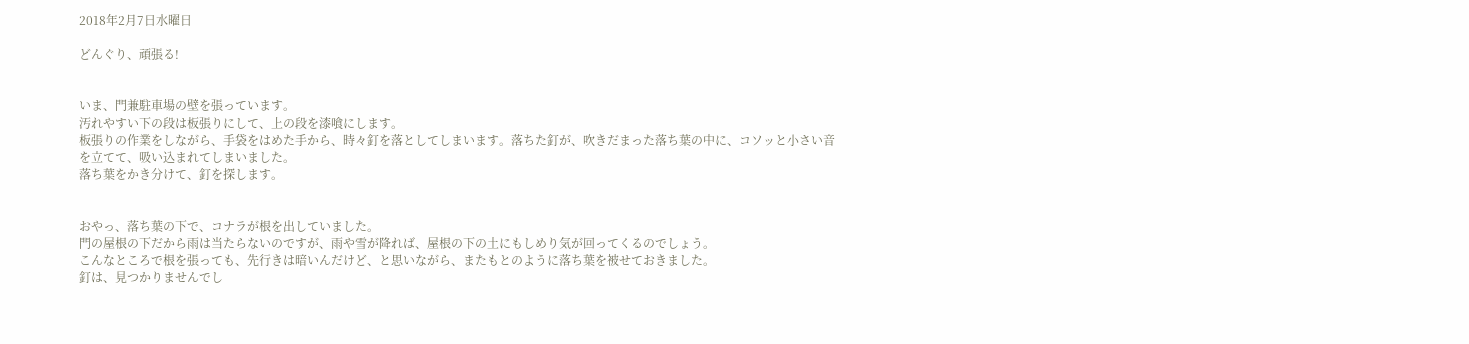2018年2月7日水曜日

どんぐり、頑張る!


いま、門兼駐車場の壁を張っています。
汚れやすい下の段は板張りにして、上の段を漆喰にします。
板張りの作業をしながら、手袋をはめた手から、時々釘を落としてしまいます。落ちた釘が、吹きだまった落ち葉の中に、コソッと小さい音を立てて、吸い込まれてしまいました。
落ち葉をかき分けて、釘を探します。


おやっ、落ち葉の下で、コナラが根を出していました。
門の屋根の下だから雨は当たらないのですが、雨や雪が降れば、屋根の下の土にもしめり気が回ってくるのでしょう。
こんなところで根を張っても、先行きは暗いんだけど、と思いながら、またもとのように落ち葉を被せておきました。
釘は、見つかりませんでし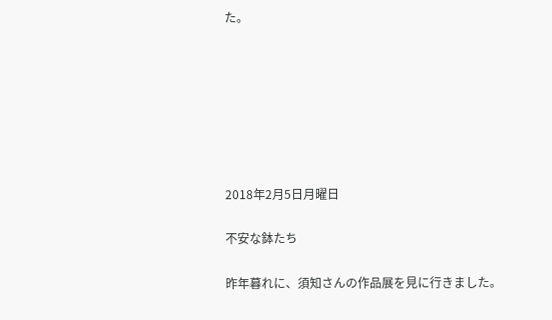た。







2018年2月5日月曜日

不安な鉢たち

昨年暮れに、須知さんの作品展を見に行きました。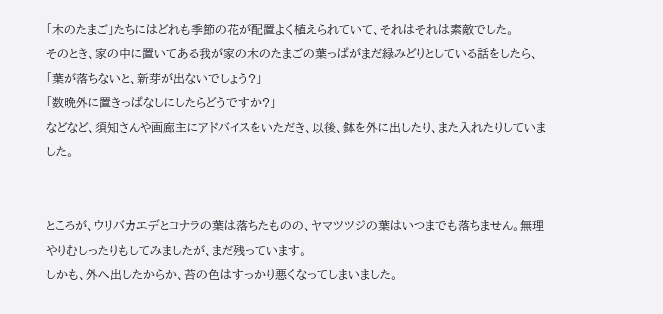「木のたまご」たちにはどれも季節の花が配置よく植えられていて、それはそれは素敵でした。
そのとき、家の中に置いてある我が家の木のたまごの葉っぱがまだ緑みどりとしている話をしたら、
「葉が落ちないと、新芽が出ないでしょう?」
「数晩外に置きっぱなしにしたらどうですか?」
などなど、須知さんや画廊主にアドバイスをいただき、以後、鉢を外に出したり、また入れたりしていました。


ところが、ウリバカエデとコナラの葉は落ちたものの、ヤマツツジの葉はいつまでも落ちません。無理やりむしったりもしてみましたが、まだ残っています。
しかも、外へ出したからか、苔の色はすっかり悪くなってしまいました。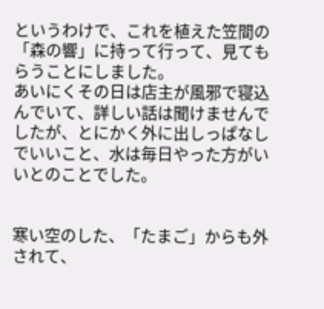というわけで、これを植えた笠間の「森の響」に持って行って、見てもらうことにしました。
あいにくその日は店主が風邪で寝込んでいて、詳しい話は聞けませんでしたが、とにかく外に出しっぱなしでいいこと、水は毎日やった方がいいとのことでした。


寒い空のした、「たまご」からも外されて、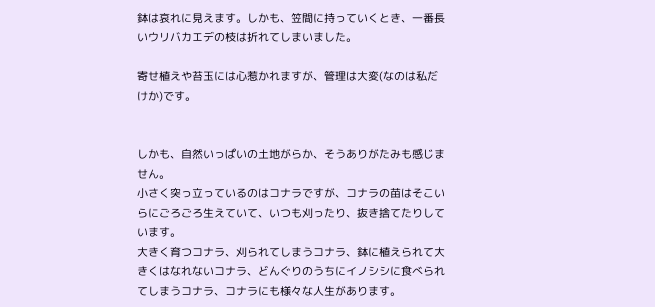鉢は哀れに見えます。しかも、笠間に持っていくとき、一番長いウリバカエデの枝は折れてしまいました。

寄せ植えや苔玉には心惹かれますが、管理は大変(なのは私だけか)です。


しかも、自然いっぱいの土地がらか、そうありがたみも感じません。
小さく突っ立っているのはコナラですが、コナラの苗はそこいらにごろごろ生えていて、いつも刈ったり、抜き捨てたりしています。
大きく育つコナラ、刈られてしまうコナラ、鉢に植えられて大きくはなれないコナラ、どんぐりのうちにイノシシに食べられてしまうコナラ、コナラにも様々な人生があります。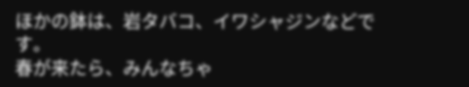ほかの鉢は、岩タバコ、イワシャジンなどです。
春が来たら、みんなちゃ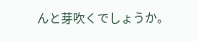んと芽吹くでしょうか。